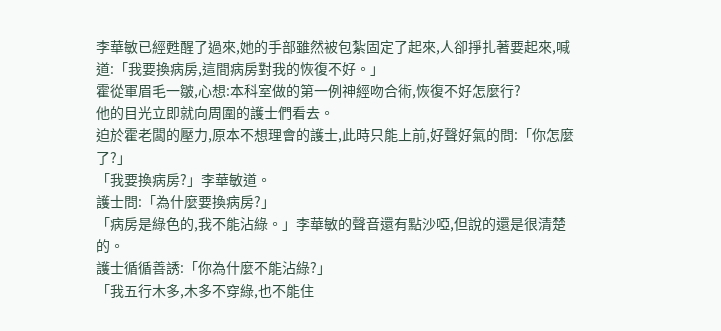李華敏已經甦醒了過來,她的手部雖然被包紮固定了起來,人卻掙扎著要起來,喊道:「我要換病房,這間病房對我的恢復不好。」
霍從軍眉毛一皺,心想:本科室做的第一例神經吻合術,恢復不好怎麼行?
他的目光立即就向周圍的護士們看去。
迫於霍老闆的壓力,原本不想理會的護士,此時只能上前,好聲好氣的問:「你怎麼了?」
「我要換病房?」李華敏道。
護士問:「為什麼要換病房?」
「病房是綠色的,我不能沾綠。」李華敏的聲音還有點沙啞,但說的還是很清楚的。
護士循循善誘:「你為什麼不能沾綠?」
「我五行木多,木多不穿綠,也不能住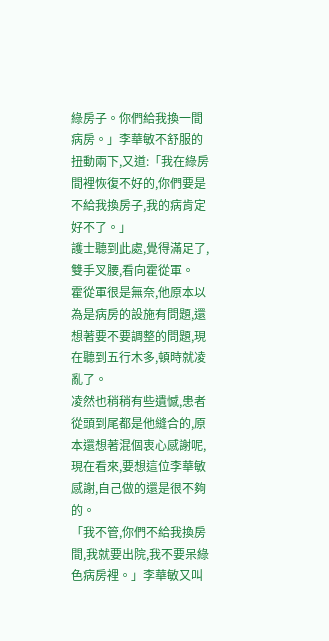綠房子。你們給我換一間病房。」李華敏不舒服的扭動兩下,又道:「我在綠房間裡恢復不好的,你們要是不給我換房子,我的病肯定好不了。」
護士聽到此處,覺得滿足了,雙手叉腰,看向霍從軍。
霍從軍很是無奈,他原本以為是病房的設施有問題,還想著要不要調整的問題,現在聽到五行木多,頓時就凌亂了。
凌然也稍稍有些遺憾,患者從頭到尾都是他縫合的,原本還想著混個衷心感謝呢,現在看來,要想這位李華敏感謝,自己做的還是很不夠的。
「我不管,你們不給我換房間,我就要出院,我不要呆綠色病房裡。」李華敏又叫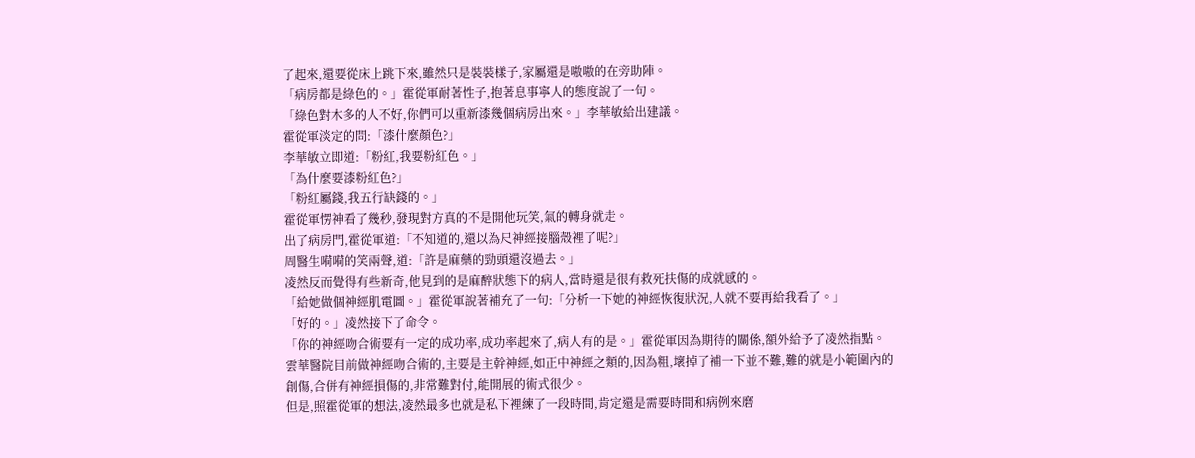了起來,還要從床上跳下來,雖然只是裝裝樣子,家屬還是嗷嗷的在旁助陣。
「病房都是綠色的。」霍從軍耐著性子,抱著息事寧人的態度說了一句。
「綠色對木多的人不好,你們可以重新漆幾個病房出來。」李華敏給出建議。
霍從軍淡定的問:「漆什麼顏色?」
李華敏立即道:「粉紅,我要粉紅色。」
「為什麼要漆粉紅色?」
「粉紅屬錢,我五行缺錢的。」
霍從軍愣神看了幾秒,發現對方真的不是開他玩笑,氣的轉身就走。
出了病房門,霍從軍道:「不知道的,還以為尺神經接腦殼裡了呢?」
周醫生嗬嗬的笑兩聲,道:「許是麻藥的勁頭還沒過去。」
凌然反而覺得有些新奇,他見到的是麻醉狀態下的病人,當時還是很有救死扶傷的成就感的。
「給她做個神經肌電圖。」霍從軍說著補充了一句:「分析一下她的神經恢復狀況,人就不要再給我看了。」
「好的。」凌然接下了命令。
「你的神經吻合術要有一定的成功率,成功率起來了,病人有的是。」霍從軍因為期待的關係,額外給予了凌然指點。
雲華醫院目前做神經吻合術的,主要是主幹神經,如正中神經之類的,因為粗,壞掉了補一下並不難,難的就是小範圍內的創傷,合併有神經損傷的,非常難對付,能開展的術式很少。
但是,照霍從軍的想法,凌然最多也就是私下裡練了一段時間,肯定還是需要時間和病例來磨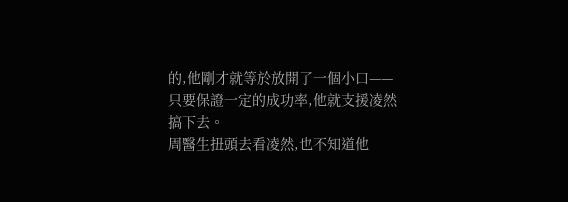的,他剛才就等於放開了一個小口——只要保證一定的成功率,他就支援凌然搞下去。
周醫生扭頭去看凌然,也不知道他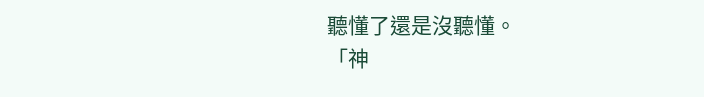聽懂了還是沒聽懂。
「神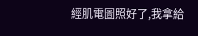經肌電圖照好了,我拿給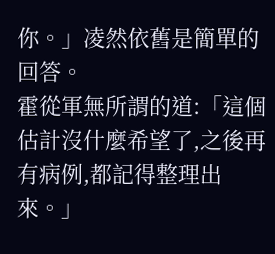你。」凌然依舊是簡單的回答。
霍從軍無所謂的道:「這個估計沒什麼希望了,之後再有病例,都記得整理出來。」